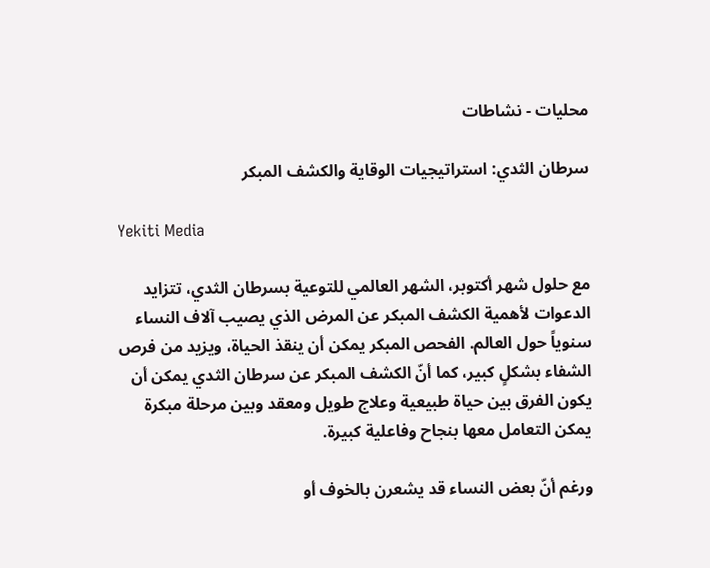محليات - نشاطات

سرطان الثدي: استراتيجيات الوقاية والكشف المبكر

Yekiti Media

مع حلول شهر أكتوبر، الشهر العالمي للتوعية بسرطان الثدي، تتزايد الدعوات لأهمية الكشف المبكر عن المرض الذي يصيب آلاف النساء سنوياً حول العالم. الفحص المبكر يمكن أن ينقذ الحياة، ويزيد من فرص الشفاء بشكلٍ كبير، كما أنّ الكشف المبكر عن سرطان الثدي يمكن أن يكون الفرق بين حياة طبيعية وعلاج طويل ومعقد وبين مرحلة مبكرة يمكن التعامل معها بنجاح وفاعلية كبيرة.

ورغم أنّ بعض النساء قد يشعرن بالخوف أو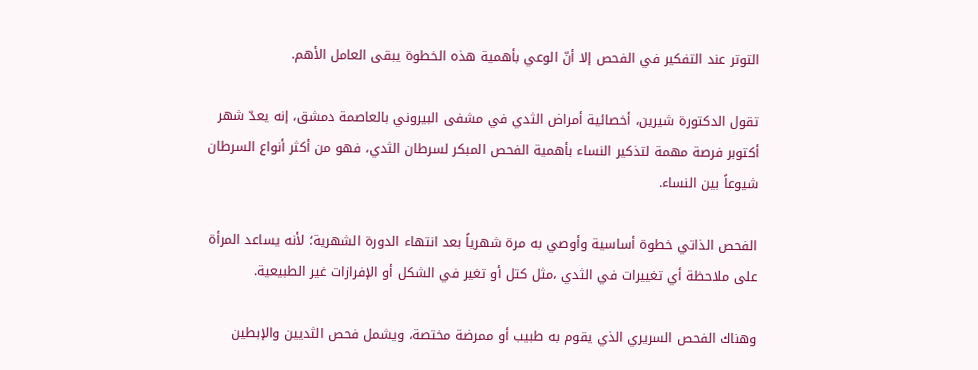التوتر عند التفكير في الفحص إلا أنّ الوعي بأهمية هذه الخطوة يبقى العامل الأهم.

تقول الدكتورة شيرين، أخصائية أمراض الثدي في مشفى البيروني بالعاصمة دمشق، إنه يعدّ شهر أكتوبر فرصة مهمة لتذكير النساء بأهمية الفحص المبكر لسرطان الثدي، فهو من أكثر أنواع السرطان شيوعاً بين النساء.

الفحص الذاتي خطوة أساسية وأوصي به مرة شهرياً بعد انتهاء الدورة الشهرية؛ لأنه يساعد المرأة على ملاحظة أي تغييرات في الثدي ،مثل كتل أو تغير في الشكل أو الإفرازات غير الطبيعية.

وهناك الفحص السريري الذي يقوم به طبيب أو ممرضة مختصة، ويشمل فحص الثديين والإبطين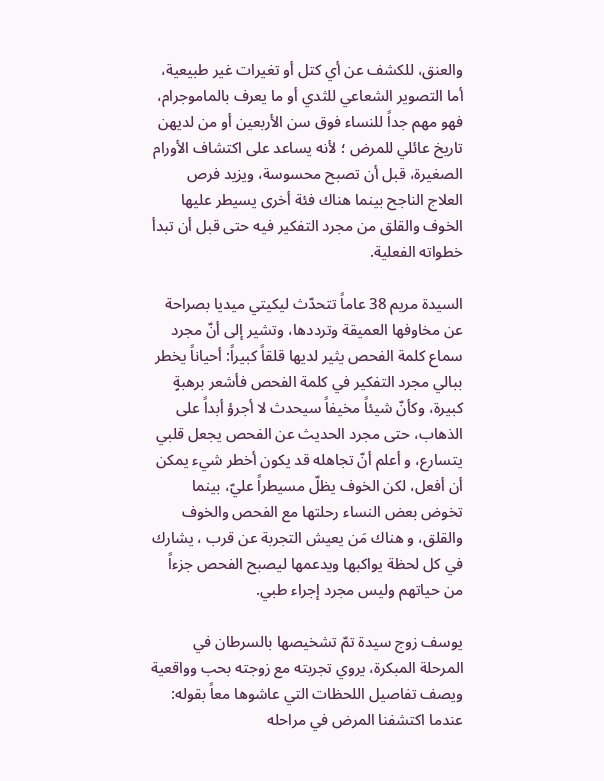والعنق، للكشف عن أي كتل أو تغيرات غير طبيعية، أما التصوير الشعاعي للثدي أو ما يعرف بالماموجرام، فهو مهم جداً للنساء فوق سن الأربعين أو من لديهن تاريخ عائلي للمرض ؛ لأنه يساعد على اكتشاف الأورام الصغيرة، قبل أن تصبح محسوسة، ويزيد فرص العلاج الناجح بينما هناك فئة أخرى يسيطر عليها الخوف والقلق من مجرد التفكير فيه حتى قبل أن تبدأ خطواته الفعلية.

السيدة مريم 38 عاماً تتحدّث ليكيتي ميديا بصراحة عن مخاوفها العميقة وترددها، وتشير إلى أنّ مجرد سماع كلمة الفحص يثير لديها قلقاً كبيراً: أحياناً يخطر ببالي مجرد التفكير في كلمة الفحص فأشعر برهبةٍ كبيرة، وكأنّ شيئاً مخيفاً سيحدث لا أجرؤ أبداً على الذهاب، حتى مجرد الحديث عن الفحص يجعل قلبي يتسارع، و أعلم أنّ تجاهله قد يكون أخطر شيء يمكن أن أفعل، لكن الخوف يظلّ مسيطراً عليّ، بينما تخوض بعض النساء رحلتها مع الفحص والخوف والقلق، و هناك مَن يعيش التجربة عن قرب ، يشارك في كل لحظة يواكبها ويدعمها ليصبح الفحص جزءاً من حياتهم وليس مجرد إجراء طبي.

يوسف زوج سيدة تمّ تشخيصها بالسرطان في المرحلة المبكرة، يروي تجربته مع زوجته بحب وواقعية ويصف تفاصيل اللحظات التي عاشوها معاً بقوله: عندما اكتشفنا المرض في مراحله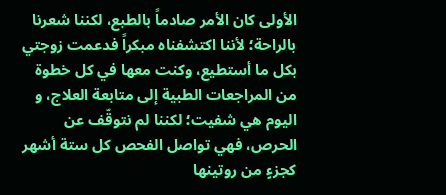الأولى كان الأمر صادماً بالطبع، لكننا شعرنا بالراحة؛ لأننا اكتشفناه مبكراً فدعمت زوجتي بكل ما أستطيع، وكنت معها في كل خطوة من المراجعات الطبية إلى متابعة العلاج، و اليوم هي شفيت؛ لكننا لم نتوقّف عن الحرص، فهي تواصل الفحص كل ستة أشهر كجزءٍ من روتينها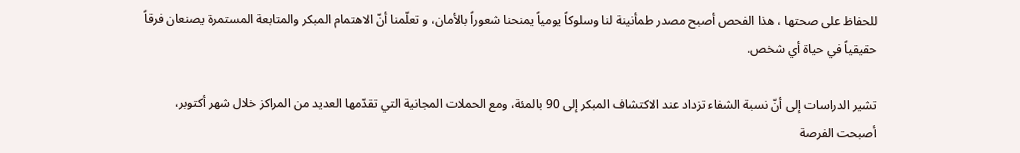للحفاظ على صحتها ، هذا الفحص أصبح مصدر طمأنينة لنا وسلوكاً يومياً يمنحنا شعوراً بالأمان، و تعلّمنا أنّ الاهتمام المبكر والمتابعة المستمرة يصنعان فرقاً حقيقياً في حياة أي شخص.

تشير الدراسات إلى أنّ نسبة الشفاء تزداد عند الاكتشاف المبكر إلى 90 بالمئة، ومع الحملات المجانية التي تقدّمها العديد من المراكز خلال شهر أكتوبر، أصبحت الفرصة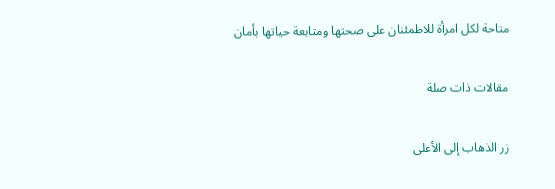متاحة لكل امرأة للاطمئنان على صحتها ومتابعة حياتها بأمان

مقالات ذات صلة

زر الذهاب إلى الأعلى